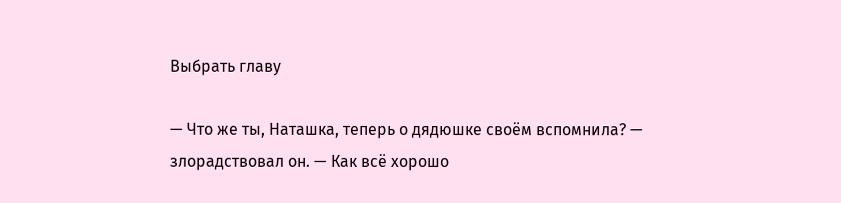Выбрать главу

— Что же ты, Наташка, теперь о дядюшке своём вспомнила? — злорадствовал он. — Как всё хорошо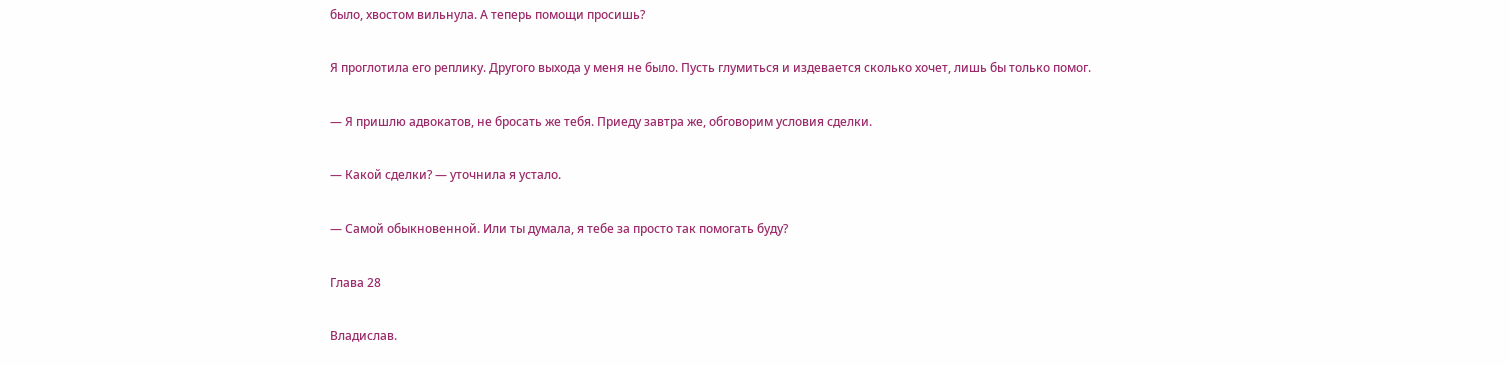было, хвостом вильнула. А теперь помощи просишь?

Я проглотила его реплику. Другого выхода у меня не было. Пусть глумиться и издевается сколько хочет, лишь бы только помог.

— Я пришлю адвокатов, не бросать же тебя. Приеду завтра же, обговорим условия сделки.

— Какой сделки? — уточнила я устало.

— Самой обыкновенной. Или ты думала, я тебе за просто так помогать буду?

Глава 28

Владислав.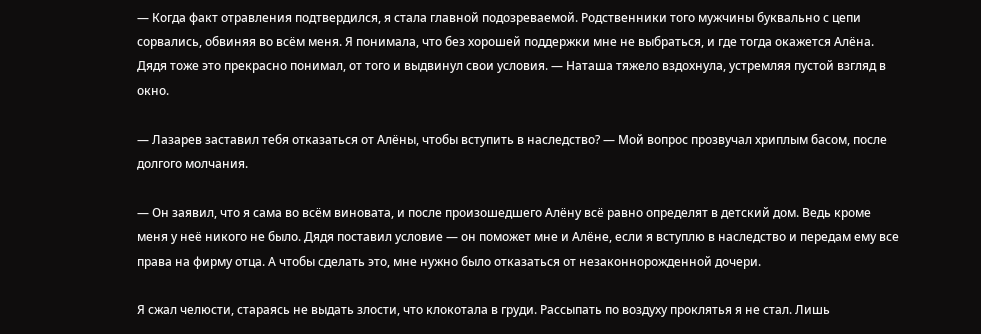— Когда факт отравления подтвердился, я стала главной подозреваемой. Родственники того мужчины буквально с цепи сорвались, обвиняя во всём меня. Я понимала, что без хорошей поддержки мне не выбраться, и где тогда окажется Алёна. Дядя тоже это прекрасно понимал, от того и выдвинул свои условия. — Наташа тяжело вздохнула, устремляя пустой взгляд в окно.

— Лазарев заставил тебя отказаться от Алёны, чтобы вступить в наследство? — Мой вопрос прозвучал хриплым басом, после долгого молчания.

— Он заявил, что я сама во всём виновата, и после произошедшего Алёну всё равно определят в детский дом. Ведь кроме меня у неё никого не было. Дядя поставил условие — он поможет мне и Алёне, если я вступлю в наследство и передам ему все права на фирму отца. А чтобы сделать это, мне нужно было отказаться от незаконнорожденной дочери.

Я сжал челюсти, стараясь не выдать злости, что клокотала в груди. Рассыпать по воздуху проклятья я не стал. Лишь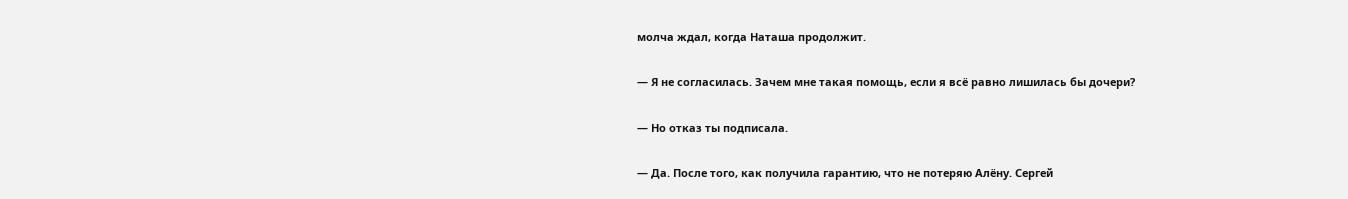молча ждал, когда Наташа продолжит.

— Я не согласилась. Зачем мне такая помощь, если я всё равно лишилась бы дочери?

— Но отказ ты подписала.

— Да. После того, как получила гарантию, что не потеряю Алёну. Сергей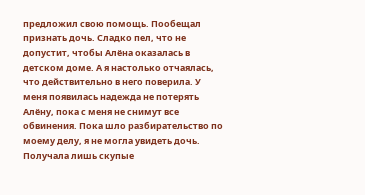предложил свою помощь. Пообещал признать дочь. Сладко пел, что не допустит, чтобы Алёна оказалась в детском доме. А я настолько отчаялась, что действительно в него поверила. У меня появилась надежда не потерять Алёну, пока с меня не снимут все обвинения. Пока шло разбирательство по моему делу, я не могла увидеть дочь. Получала лишь скупые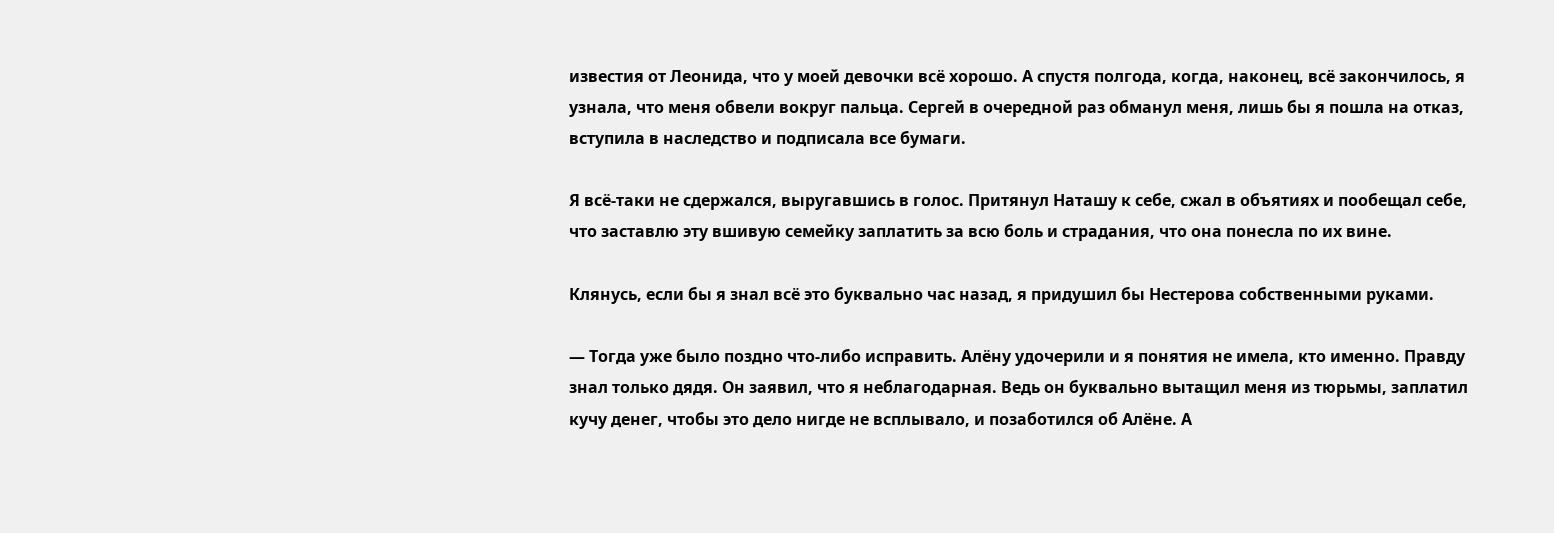известия от Леонида, что у моей девочки всё хорошо. А спустя полгода, когда, наконец, всё закончилось, я узнала, что меня обвели вокруг пальца. Сергей в очередной раз обманул меня, лишь бы я пошла на отказ, вступила в наследство и подписала все бумаги.

Я всё-таки не сдержался, выругавшись в голос. Притянул Наташу к себе, сжал в объятиях и пообещал себе, что заставлю эту вшивую семейку заплатить за всю боль и страдания, что она понесла по их вине.

Клянусь, если бы я знал всё это буквально час назад, я придушил бы Нестерова собственными руками.

— Тогда уже было поздно что-либо исправить. Алёну удочерили и я понятия не имела, кто именно. Правду знал только дядя. Он заявил, что я неблагодарная. Ведь он буквально вытащил меня из тюрьмы, заплатил кучу денег, чтобы это дело нигде не всплывало, и позаботился об Алёне. А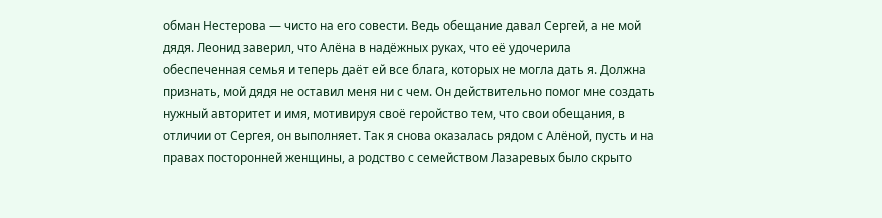обман Нестерова — чисто на его совести. Ведь обещание давал Сергей, а не мой дядя. Леонид заверил, что Алёна в надёжных руках, что её удочерила обеспеченная семья и теперь даёт ей все блага, которых не могла дать я. Должна признать, мой дядя не оставил меня ни с чем. Он действительно помог мне создать нужный авторитет и имя, мотивируя своё геройство тем, что свои обещания, в отличии от Сергея, он выполняет. Так я снова оказалась рядом с Алёной, пусть и на правах посторонней женщины, а родство с семейством Лазаревых было скрыто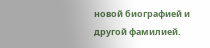новой биографией и другой фамилией.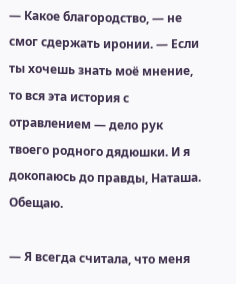— Какое благородство, — не смог сдержать иронии. — Если ты хочешь знать моё мнение, то вся эта история с отравлением — дело рук твоего родного дядюшки. И я докопаюсь до правды, Наташа. Обещаю.

— Я всегда считала, что меня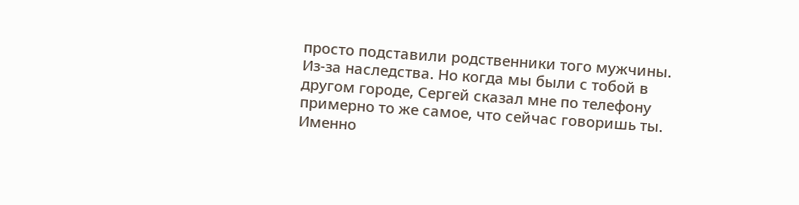просто подставили родственники того мужчины. Из-за наследства. Но когда мы были с тобой в другом городе, Сергей сказал мне по телефону примерно то же самое, что сейчас говоришь ты. Именно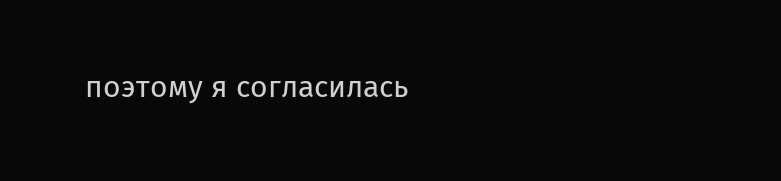поэтому я согласилась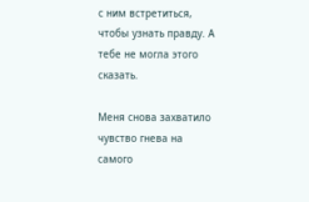с ним встретиться, чтобы узнать правду. А тебе не могла этого сказать.

Меня снова захватило чувство гнева на самого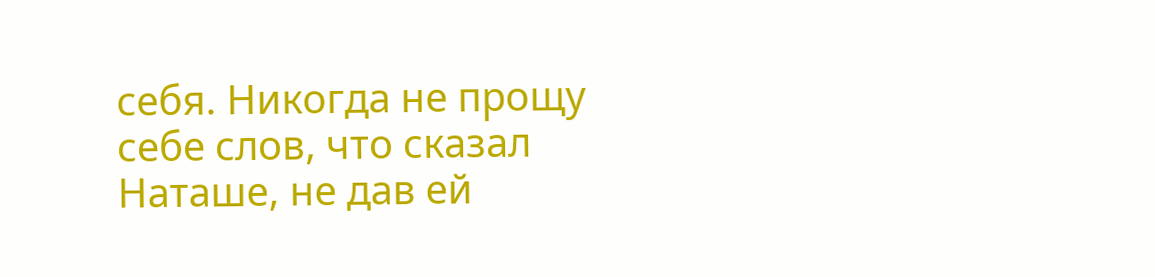себя. Никогда не прощу себе слов, что сказал Наташе, не дав ей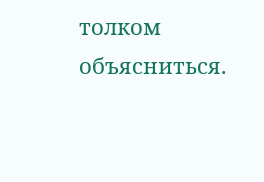толком объясниться.